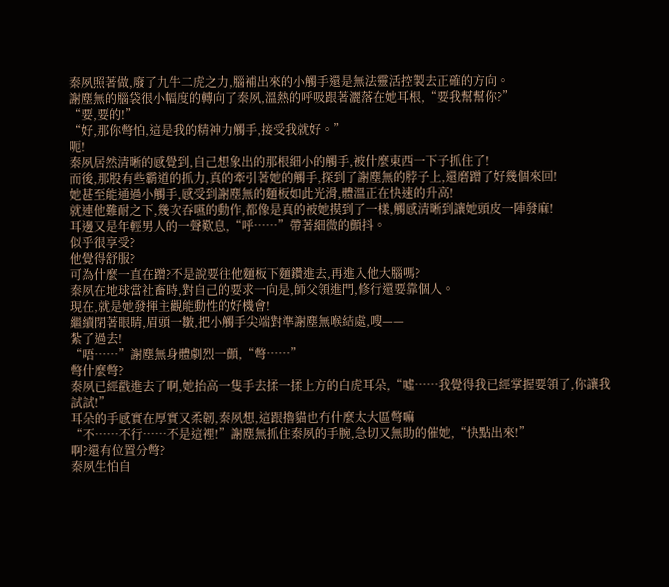秦夙照著做,廢了九牛二虎之力,腦補出來的小觸手還是無法靈活控製去正確的方向。
謝塵無的腦袋很小幅度的轉向了秦夙,溫熱的呼吸跟著灑落在她耳根,“要我幫幫你?”
“要,要的!”
“好,那你彆怕,這是我的精神力觸手,接受我就好。”
呃!
秦夙居然清晰的感覺到,自己想象出的那根細小的觸手,被什麼東西一下子抓住了!
而後,那股有些霸道的抓力,真的牽引著她的觸手,探到了謝塵無的脖子上,還磨蹭了好幾個來回!
她甚至能通過小觸手,感受到謝塵無的麵板如此光滑,體溫正在快速的升高!
就連他難耐之下,幾次吞嚥的動作,都像是真的被她摸到了一樣,觸感清晰到讓她頭皮一陣發麻!
耳邊又是年輕男人的一聲歎息,“呼……”帶著細微的顫抖。
似乎很享受?
他覺得舒服?
可為什麼一直在蹭?不是說要往他麵板下麵鑽進去,再進入他大腦嗎?
秦夙在地球當社畜時,對自己的要求一向是,師父領進門,修行還要靠個人。
現在,就是她發揮主觀能動性的好機會!
繼續閉著眼睛,眉頭一皺,把小觸手尖端對準謝塵無喉結處,嗖——
紮了過去!
“唔……”謝塵無身體劇烈一顫,“彆……”
彆什麼彆?
秦夙已經戳進去了啊,她抬高一隻手去揉一揉上方的白虎耳朵,“噓……我覺得我已經掌握要領了,你讓我試試!”
耳朵的手感實在厚實又柔韌,秦夙想,這跟擼貓也冇什麼太大區彆嘛
“不……不行……不是這裡!”謝塵無抓住秦夙的手腕,急切又無助的催她,“快點出來!”
啊?還有位置分彆?
秦夙生怕自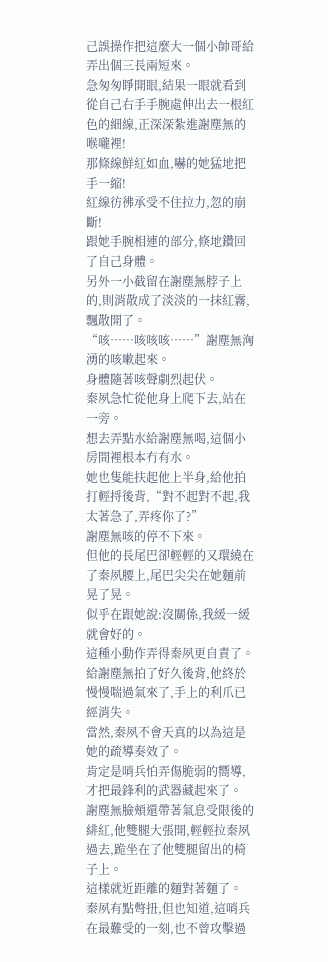己誤操作把這麼大一個小帥哥給弄出個三長兩短來。
急匆匆睜開眼,結果一眼就看到從自己右手手腕處伸出去一根紅色的細線,正深深紮進謝塵無的喉嚨裡!
那條線鮮紅如血,嚇的她猛地把手一縮!
紅線彷彿承受不住拉力,忽的崩斷!
跟她手腕相連的部分,倏地鑽回了自己身體。
另外一小截留在謝塵無脖子上的,則消散成了淡淡的一抹紅霧,飄散開了。
“咳……咳咳咳……”謝塵無洶湧的咳嗽起來。
身體隨著咳聲劇烈起伏。
秦夙急忙從他身上爬下去,站在一旁。
想去弄點水給謝塵無喝,這個小房間裡根本冇有水。
她也隻能扶起他上半身,給他拍打輕捋後背,“對不起對不起,我太著急了,弄疼你了?”
謝塵無咳的停不下來。
但他的長尾巴卻輕輕的又環繞在了秦夙腰上,尾巴尖尖在她麵前晃了晃。
似乎在跟她說:沒關係,我緩一緩就會好的。
這種小動作弄得秦夙更自責了。
給謝塵無拍了好久後背,他終於慢慢喘過氣來了,手上的利爪已經消失。
當然,秦夙不會天真的以為這是她的疏導奏效了。
肯定是哨兵怕弄傷脆弱的嚮導,才把最鋒利的武器藏起來了。
謝塵無臉頰還帶著氣息受限後的緋紅,他雙腿大張開,輕輕拉秦夙過去,跪坐在了他雙腿留出的椅子上。
這樣就近距離的麵對著麵了。
秦夙有點彆扭,但也知道,這哨兵在最難受的一刻,也不曾攻擊過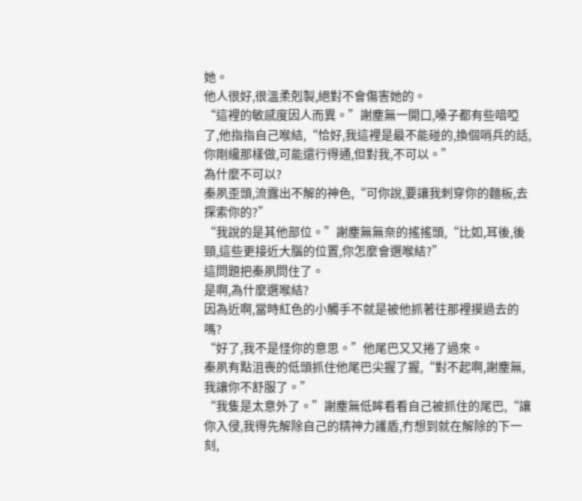她。
他人很好,很溫柔剋製,絕對不會傷害她的。
“這裡的敏感度因人而異。”謝塵無一開口,嗓子都有些喑啞了,他指指自己喉結,“恰好,我這裡是最不能碰的,換個哨兵的話,你剛纔那樣做,可能還行得通,但對我,不可以。”
為什麼不可以?
秦夙歪頭,流露出不解的神色,“可你說,要讓我刺穿你的麵板,去探索你的?”
“我說的是其他部位。”謝塵無無奈的搖搖頭,“比如,耳後,後頸,這些更接近大腦的位置,你怎麼會選喉結?”
這問題把秦夙問住了。
是啊,為什麼選喉結?
因為近啊,當時紅色的小觸手不就是被他抓著往那裡摸過去的嗎?
“好了,我不是怪你的意思。”他尾巴又又捲了過來。
秦夙有點沮喪的低頭抓住他尾巴尖握了握,“對不起啊,謝塵無,我讓你不舒服了。”
“我隻是太意外了。”謝塵無低眸看看自己被抓住的尾巴,“讓你入侵,我得先解除自己的精神力護盾,冇想到就在解除的下一刻,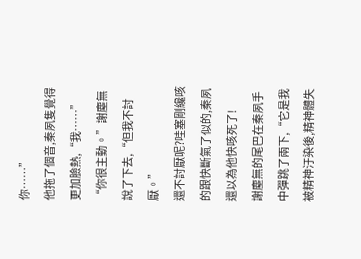你……”
他拖了個音,秦夙隻覺得更加臉熱,“我……”
“你很主動。”謝塵無說了下去,“但我不討厭。”
還不討厭呢?哇塞剛纔咳的跟快斷氣了似的,秦夙還以為他快咳死了!
謝塵無的尾巴在秦夙手中彈跳了兩下,“它是我被精神汙染後,精神體失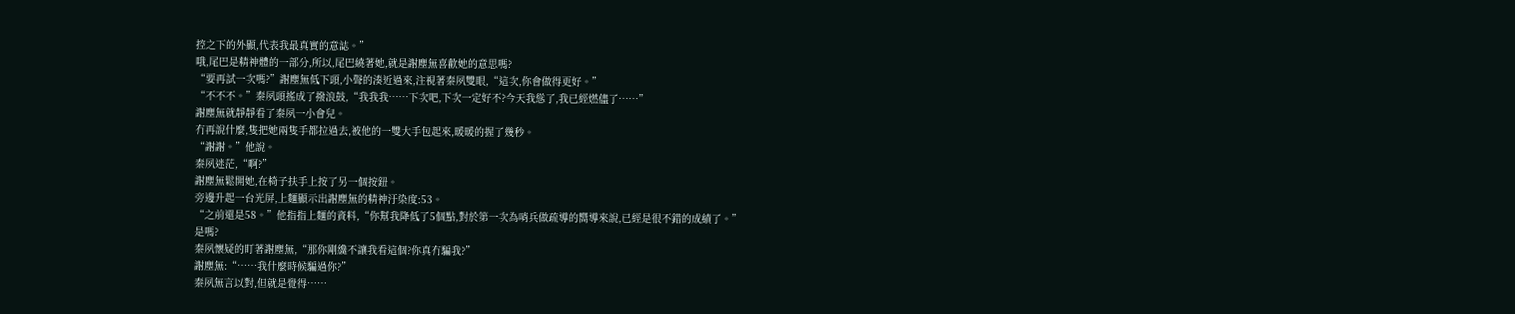控之下的外顯,代表我最真實的意誌。”
哦,尾巴是精神體的一部分,所以,尾巴繞著她,就是謝塵無喜歡她的意思嗎?
“要再試一次嗎?”謝塵無低下頭,小聲的湊近過來,注視著秦夙雙眼,“這次,你會做得更好。”
“不不不。”秦夙頭搖成了撥浪鼓,“我我我……下次吧,下次一定好不?今天我慫了,我已經燃儘了……”
謝塵無就靜靜看了秦夙一小會兒。
冇再說什麼,隻把她兩隻手都拉過去,被他的一雙大手包起來,暖暖的握了幾秒。
“謝謝。”他說。
秦夙迷茫,“啊?”
謝塵無鬆開她,在椅子扶手上按了另一個按鈕。
旁邊升起一台光屏,上麵顯示出謝塵無的精神汙染度:53。
“之前還是58。”他指指上麵的資料,“你幫我降低了5個點,對於第一次為哨兵做疏導的嚮導來說,已經是很不錯的成績了。”
是嗎?
秦夙懷疑的盯著謝塵無,“那你剛纔不讓我看這個?你真冇騙我?”
謝塵無:“……我什麼時候騙過你?”
秦夙無言以對,但就是覺得……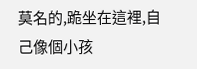莫名的,跪坐在這裡,自己像個小孩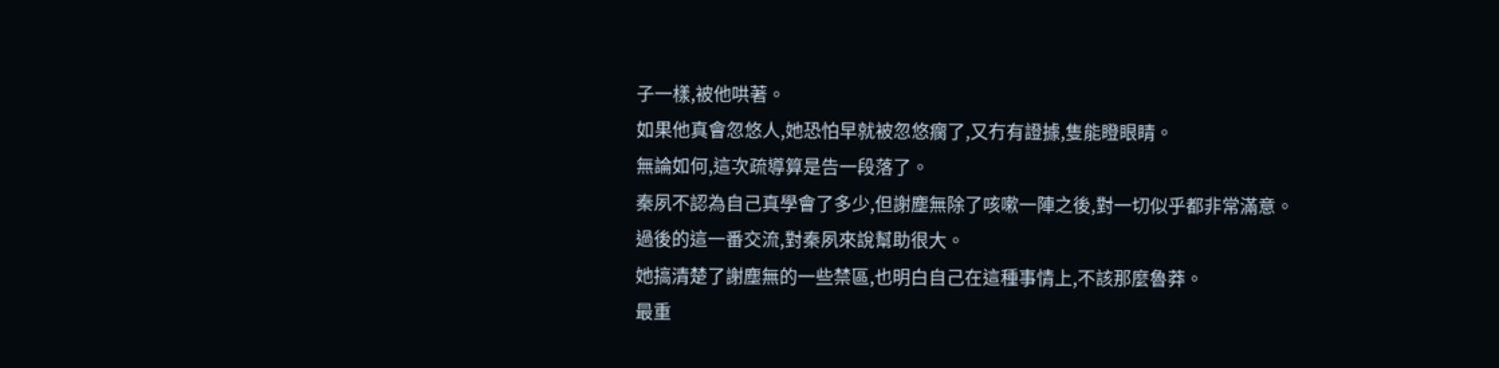子一樣,被他哄著。
如果他真會忽悠人,她恐怕早就被忽悠瘸了,又冇有證據,隻能瞪眼睛。
無論如何,這次疏導算是告一段落了。
秦夙不認為自己真學會了多少,但謝塵無除了咳嗽一陣之後,對一切似乎都非常滿意。
過後的這一番交流,對秦夙來說幫助很大。
她搞清楚了謝塵無的一些禁區,也明白自己在這種事情上,不該那麼魯莽。
最重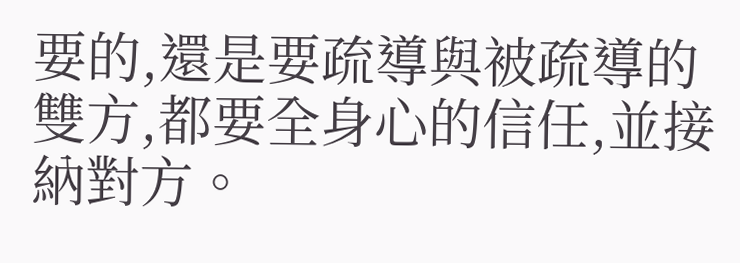要的,還是要疏導與被疏導的雙方,都要全身心的信任,並接納對方。